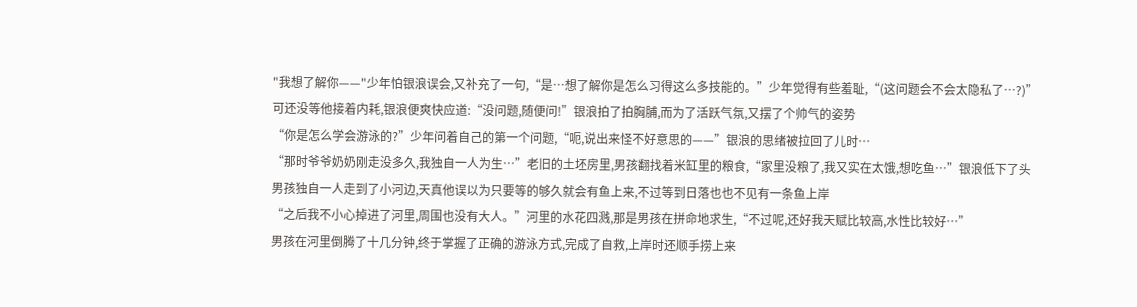"我想了解你——"少年怕银浪误会,又补充了一句,“是…想了解你是怎么习得这么多技能的。”少年觉得有些羞耻,“(这问题会不会太隐私了…?)”
可还没等他接着内耗,银浪便爽快应道:“没问题,随便问!”银浪拍了拍胸脯,而为了活跃气氛,又摆了个帅气的姿势
“你是怎么学会游泳的?”少年问着自己的第一个问题,“呃,说出来怪不好意思的——”银浪的思绪被拉回了儿时…
“那时爷爷奶奶刚走没多久,我独自一人为生…”老旧的土坯房里,男孩翻找着米缸里的粮食,“家里没粮了,我又实在太饿,想吃鱼…”银浪低下了头
男孩独自一人走到了小河边,天真他误以为只要等的够久就会有鱼上来,不过等到日落也也不见有一条鱼上岸
“之后我不小心掉进了河里,周围也没有大人。”河里的水花四溅,那是男孩在拼命地求生,“不过呢,还好我天赋比较高,水性比较好…”
男孩在河里倒腾了十几分钟,终于掌握了正确的游泳方式,完成了自救,上岸时还顺手捞上来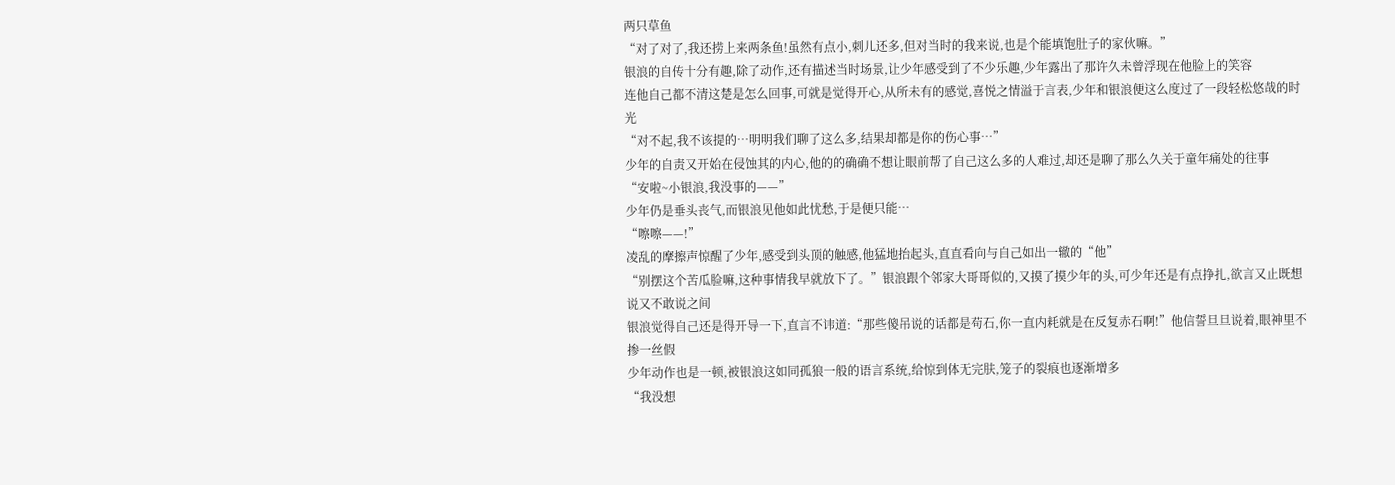两只草鱼
“对了对了,我还捞上来两条鱼!虽然有点小,刺儿还多,但对当时的我来说,也是个能填饱肚子的家伙嘛。”
银浪的自传十分有趣,除了动作,还有描述当时场景,让少年感受到了不少乐趣,少年露出了那许久未曾浮现在他脸上的笑容
连他自己都不清这楚是怎么回事,可就是觉得开心,从所未有的感觉,喜悦之情溢于言表,少年和银浪便这么度过了一段轻松悠哉的时光
“对不起,我不该提的…明明我们聊了这么多,结果却都是你的伤心事…”
少年的自责又开始在侵蚀其的内心,他的的确确不想让眼前帮了自己这么多的人难过,却还是聊了那么久关于童年痛处的往事
“安啦~小银浪,我没事的——”
少年仍是垂头丧气,而银浪见他如此忧愁,于是便只能…
“嚓嚓——!”
凌乱的摩擦声惊醒了少年,感受到头顶的触感,他猛地抬起头,直直看向与自己如出一辙的“他”
“别摆这个苦瓜脸嘛,这种事情我早就放下了。”银浪跟个邻家大哥哥似的,又摸了摸少年的头,可少年还是有点挣扎,欲言又止既想说又不敢说之间
银浪觉得自己还是得开导一下,直言不讳道:“那些傻吊说的话都是苟石,你一直内耗就是在反复赤石啊!”他信誓旦旦说着,眼神里不掺一丝假
少年动作也是一顿,被银浪这如同孤狼一般的语言系统,给惊到体无完肤,笼子的裂痕也逐渐增多
“我没想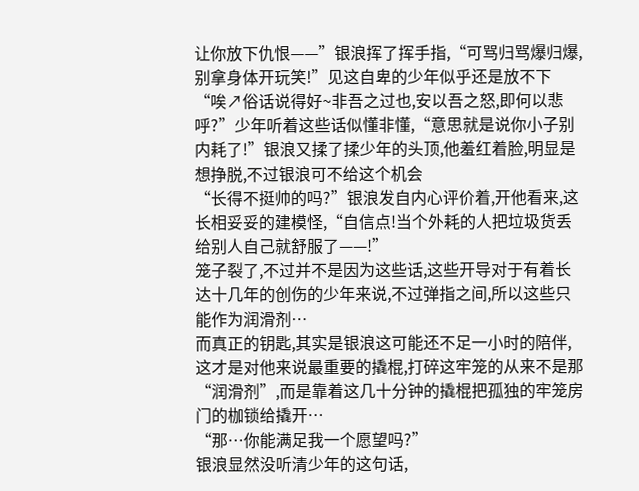让你放下仇恨——”银浪挥了挥手指,“可骂归骂爆归爆,别拿身体开玩笑!”见这自卑的少年似乎还是放不下
“唉↗俗话说得好~非吾之过也,安以吾之怒,即何以悲呼?”少年听着这些话似懂非懂,“意思就是说你小子别内耗了!”银浪又揉了揉少年的头顶,他羞红着脸,明显是想挣脱,不过银浪可不给这个机会
“长得不挺帅的吗?”银浪发自内心评价着,开他看来,这长相妥妥的建模怪,“自信点!当个外耗的人把垃圾货丢给别人自己就舒服了——!”
笼子裂了,不过并不是因为这些话,这些开导对于有着长达十几年的创伤的少年来说,不过弹指之间,所以这些只能作为润滑剂…
而真正的钥匙,其实是银浪这可能还不足一小时的陪伴,这才是对他来说最重要的撬棍,打碎这牢笼的从来不是那“润滑剂”,而是靠着这几十分钟的撬棍把孤独的牢笼房门的枷锁给撬开…
“那…你能满足我一个愿望吗?”
银浪显然没听清少年的这句话,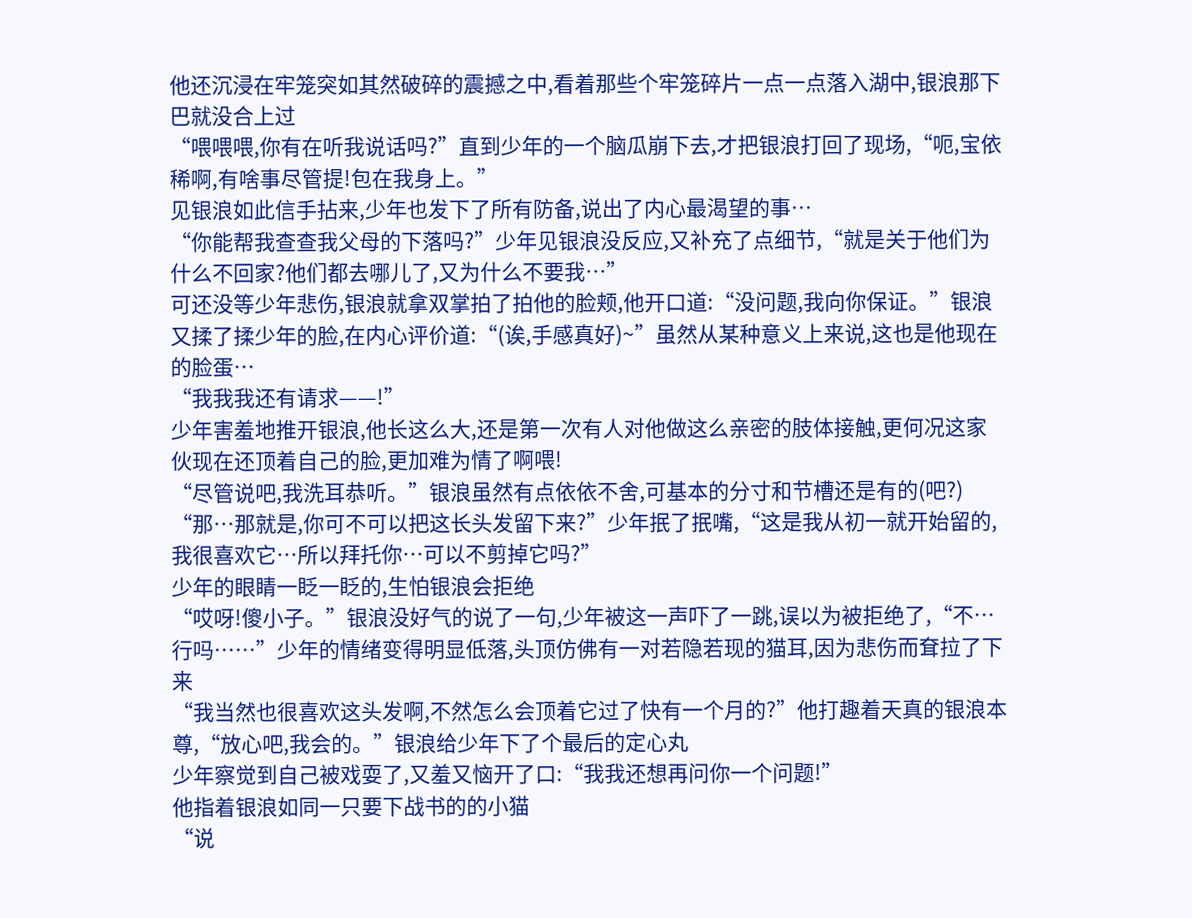他还沉浸在牢笼突如其然破碎的震撼之中,看着那些个牢笼碎片一点一点落入湖中,银浪那下巴就没合上过
“喂喂喂,你有在听我说话吗?”直到少年的一个脑瓜崩下去,才把银浪打回了现场,“呃,宝依稀啊,有啥事尽管提!包在我身上。”
见银浪如此信手拈来,少年也发下了所有防备,说出了内心最渴望的事…
“你能帮我查查我父母的下落吗?”少年见银浪没反应,又补充了点细节,“就是关于他们为什么不回家?他们都去哪儿了,又为什么不要我…”
可还没等少年悲伤,银浪就拿双掌拍了拍他的脸颊,他开口道:“没问题,我向你保证。”银浪又揉了揉少年的脸,在内心评价道:“(诶,手感真好)~”虽然从某种意义上来说,这也是他现在的脸蛋…
“我我我还有请求——!”
少年害羞地推开银浪,他长这么大,还是第一次有人对他做这么亲密的肢体接触,更何况这家伙现在还顶着自己的脸,更加难为情了啊喂!
“尽管说吧,我洗耳恭听。”银浪虽然有点依依不舍,可基本的分寸和节槽还是有的(吧?)
“那…那就是,你可不可以把这长头发留下来?”少年抿了抿嘴,“这是我从初一就开始留的,我很喜欢它…所以拜托你…可以不剪掉它吗?”
少年的眼睛一眨一眨的,生怕银浪会拒绝
“哎呀!傻小子。”银浪没好气的说了一句,少年被这一声吓了一跳,误以为被拒绝了,“不…行吗……”少年的情绪变得明显低落,头顶仿佛有一对若隐若现的猫耳,因为悲伤而耷拉了下来
“我当然也很喜欢这头发啊,不然怎么会顶着它过了快有一个月的?”他打趣着天真的银浪本尊,“放心吧,我会的。”银浪给少年下了个最后的定心丸
少年察觉到自己被戏耍了,又羞又恼开了口:“我我还想再问你一个问题!”
他指着银浪如同一只要下战书的的小猫
“说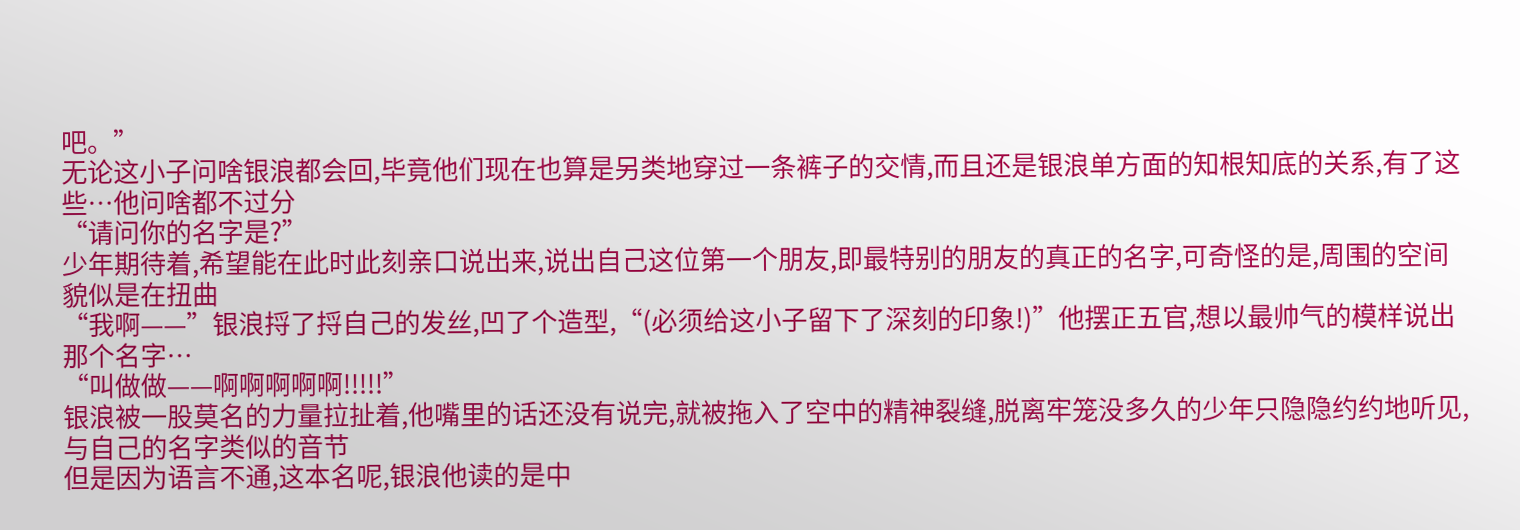吧。”
无论这小子问啥银浪都会回,毕竟他们现在也算是另类地穿过一条裤子的交情,而且还是银浪单方面的知根知底的关系,有了这些…他问啥都不过分
“请问你的名字是?”
少年期待着,希望能在此时此刻亲口说出来,说出自己这位第一个朋友,即最特别的朋友的真正的名字,可奇怪的是,周围的空间貌似是在扭曲
“我啊——”银浪捋了捋自己的发丝,凹了个造型,“(必须给这小子留下了深刻的印象!)”他摆正五官,想以最帅气的模样说出那个名字…
“叫做做——啊啊啊啊啊!!!!!”
银浪被一股莫名的力量拉扯着,他嘴里的话还没有说完,就被拖入了空中的精神裂缝,脱离牢笼没多久的少年只隐隐约约地听见,与自己的名字类似的音节
但是因为语言不通,这本名呢,银浪他读的是中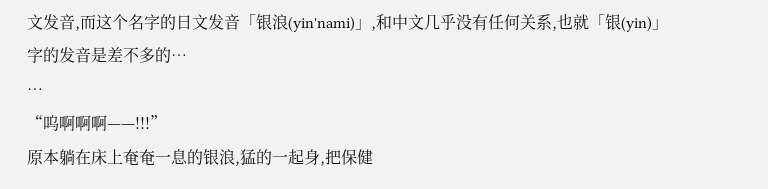文发音,而这个名字的日文发音「银浪(yin'nami)」,和中文几乎没有任何关系,也就「银(yin)」字的发音是差不多的…
…
“呜啊啊啊——!!!”
原本躺在床上奄奄一息的银浪,猛的一起身,把保健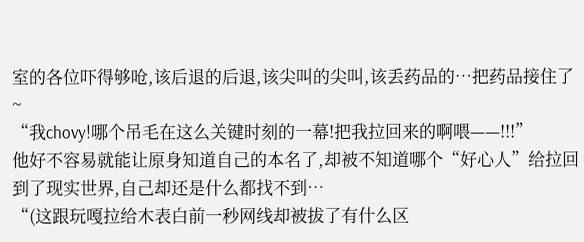室的各位吓得够呛,该后退的后退,该尖叫的尖叫,该丢药品的…把药品接住了~
“我chovy!哪个吊毛在这么关键时刻的一幕!把我拉回来的啊喂——!!!”
他好不容易就能让原身知道自己的本名了,却被不知道哪个“好心人”给拉回到了现实世界,自己却还是什么都找不到…
“(这跟玩嘎拉给木表白前一秒网线却被拔了有什么区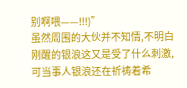别啊喂——!!!)”
虽然周围的大伙并不知情,不明白刚醒的银浪这又是受了什么刺激,可当事人银浪还在祈祷着希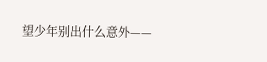望少年别出什么意外——